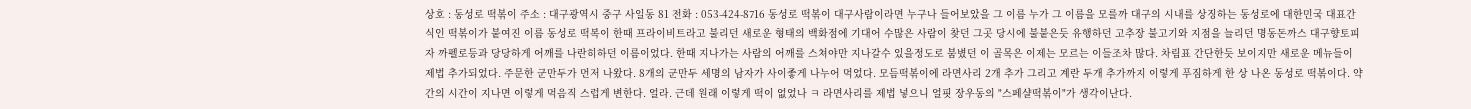상호 : 동성로 떡볶이 주소 : 대구광역시 중구 사일동 81 전화 : 053-424-8716 동성로 떡볶이 대구사람이라면 누구나 들어보았을 그 이름 누가 그 이름을 모를까 대구의 시내를 상징하는 동성로에 대한민국 대표간식인 떡볶이가 붙여진 이름 동성로 떡복이 한때 프라이비트라고 불리던 새로운 형태의 백화점에 기대어 수많은 사람이 찾던 그곳 당시에 불붙은듯 유행하던 고추장 불고기와 지점을 늘리던 명동돈까스 대구향토피자 까펠로등과 당당하게 어깨를 나란히하던 이름이었다. 한때 지나가는 사람의 어깨를 스쳐야만 지나갈수 있을정도로 붐볐던 이 골목은 이제는 모르는 이들조차 많다. 차림표 간단한듯 보이지만 새로운 메뉴들이 제법 추가되었다. 주문한 군만두가 먼저 나왔다. 8개의 군만두 세명의 남자가 사이좋게 나누어 먹었다. 모듬떡볶이에 라면사리 2개 추가 그리고 계란 두개 추가까지 이렇게 푸짐하게 한 상 나온 동성로 떡볶이다. 약간의 시간이 지나면 이렇게 먹음직 스럽게 변한다. 얼라. 근데 원래 이렇게 떡이 없었나 ㅋ 라면사리를 제법 넣으니 얼핏 장우동의 "스페샬떡볶이"가 생각이난다.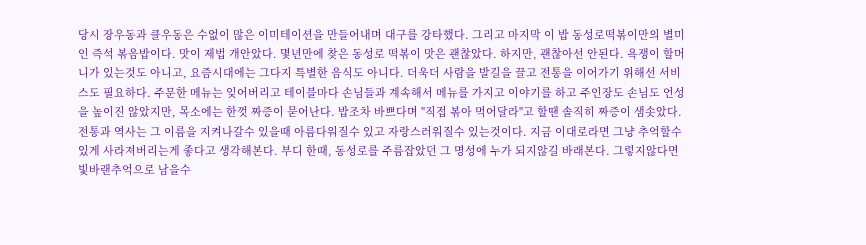당시 장우동과 클우동은 수없이 많은 이미테이션을 만들어내며 대구를 강타했다. 그리고 마지막 이 밥 동성로떡볶이만의 별미인 즉석 볶음밥이다. 맛이 제법 개안았다. 몇년만에 찾은 동성로 떡볶이 맛은 괜찮았다. 하지만, 괜찮아선 안된다. 욕쟁이 할머니가 있는것도 아니고, 요즘시대에는 그다지 특별한 음식도 아니다. 더욱더 사람을 발길을 끌고 전통을 이어가기 위해선 서비스도 필요하다. 주문한 메뉴는 잊어버리고 테이블마다 손님들과 계속해서 메뉴를 가지고 이야기를 하고 주인장도 손님도 언성을 높이진 않았지만, 목소에는 한껏 짜증이 묻어난다. 밥조차 바쁘다며 "직접 볶아 먹어달라"고 할땐 솔직히 짜증이 샘솟았다. 전통과 역사는 그 이름을 지켜나갈수 있을때 아름다워질수 있고 자랑스러워질수 있는것이다. 지금 이대로라면 그냥 추억할수있게 사라져버리는게 좋다고 생각해본다. 부디 한때, 동성로를 주름잡았던 그 명성에 누가 되지않길 바래본다. 그렇지않다면 빛바랜추억으로 남을수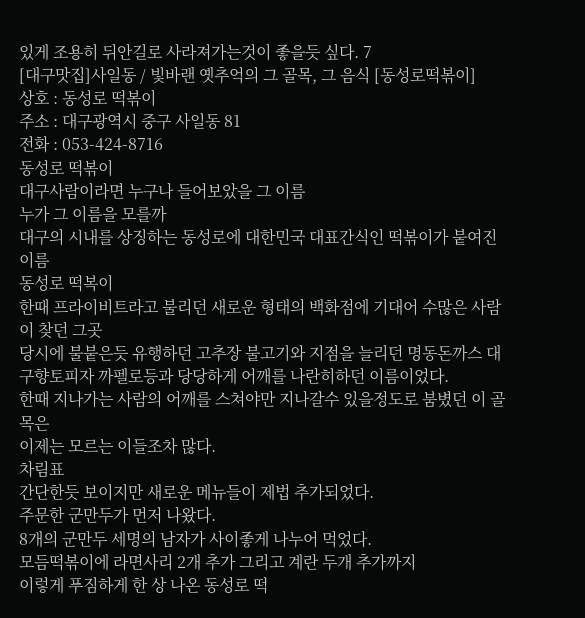있게 조용히 뒤안길로 사라져가는것이 좋을듯 싶다. 7
[대구맛집]사일동 / 빛바랜 옛추억의 그 골목, 그 음식 [동성로떡볶이]
상호 : 동성로 떡볶이
주소 : 대구광역시 중구 사일동 81
전화 : 053-424-8716
동성로 떡볶이
대구사람이라면 누구나 들어보았을 그 이름
누가 그 이름을 모를까
대구의 시내를 상징하는 동성로에 대한민국 대표간식인 떡볶이가 붙여진 이름
동성로 떡복이
한때 프라이비트라고 불리던 새로운 형태의 백화점에 기대어 수많은 사람이 찾던 그곳
당시에 불붙은듯 유행하던 고추장 불고기와 지점을 늘리던 명동돈까스 대구향토피자 까펠로등과 당당하게 어깨를 나란히하던 이름이었다.
한때 지나가는 사람의 어깨를 스쳐야만 지나갈수 있을정도로 붐볐던 이 골목은
이제는 모르는 이들조차 많다.
차림표
간단한듯 보이지만 새로운 메뉴들이 제법 추가되었다.
주문한 군만두가 먼저 나왔다.
8개의 군만두 세명의 남자가 사이좋게 나누어 먹었다.
모듬떡볶이에 라면사리 2개 추가 그리고 계란 두개 추가까지
이렇게 푸짐하게 한 상 나온 동성로 떡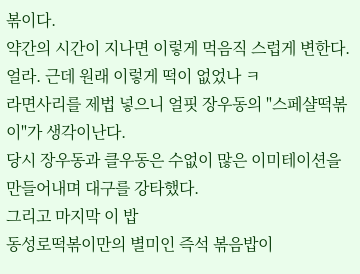볶이다.
약간의 시간이 지나면 이렇게 먹음직 스럽게 변한다.
얼라. 근데 원래 이렇게 떡이 없었나 ㅋ
라면사리를 제법 넣으니 얼핏 장우동의 "스페샬떡볶이"가 생각이난다.
당시 장우동과 클우동은 수없이 많은 이미테이션을 만들어내며 대구를 강타했다.
그리고 마지막 이 밥
동성로떡볶이만의 별미인 즉석 볶음밥이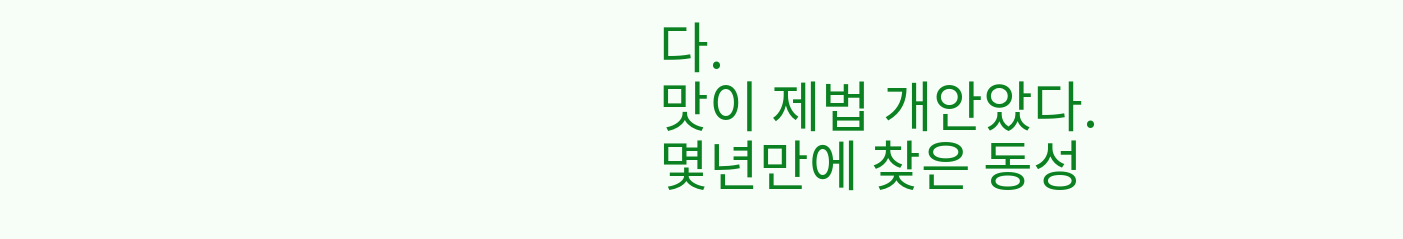다.
맛이 제법 개안았다.
몇년만에 찾은 동성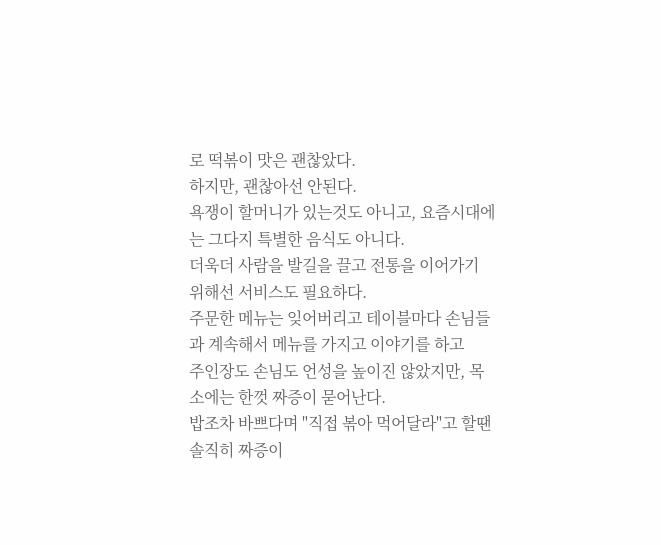로 떡볶이 맛은 괜찮았다.
하지만, 괜찮아선 안된다.
욕쟁이 할머니가 있는것도 아니고, 요즘시대에는 그다지 특별한 음식도 아니다.
더욱더 사람을 발길을 끌고 전통을 이어가기 위해선 서비스도 필요하다.
주문한 메뉴는 잊어버리고 테이블마다 손님들과 계속해서 메뉴를 가지고 이야기를 하고
주인장도 손님도 언성을 높이진 않았지만, 목소에는 한껏 짜증이 묻어난다.
밥조차 바쁘다며 "직접 볶아 먹어달라"고 할땐 솔직히 짜증이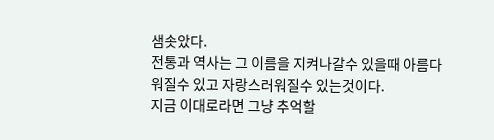샘솟았다.
전통과 역사는 그 이름을 지켜나갈수 있을때 아름다워질수 있고 자랑스러워질수 있는것이다.
지금 이대로라면 그냥 추억할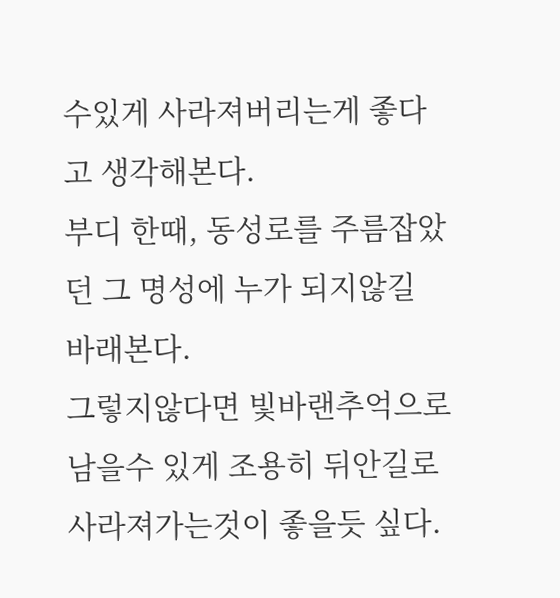수있게 사라져버리는게 좋다고 생각해본다.
부디 한때, 동성로를 주름잡았던 그 명성에 누가 되지않길 바래본다.
그렇지않다면 빛바랜추억으로 남을수 있게 조용히 뒤안길로 사라져가는것이 좋을듯 싶다.